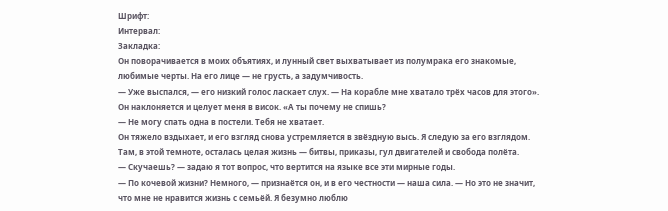Шрифт:
Интервал:
Закладка:
Он поворачивается в моих объятиях, и лунный свет выхватывает из полумрака его знакомые, любимые черты. На его лице — не грусть, а задумчивость.
— Уже выспался, — его низкий голос ласкает слух. — На корабле мне хватало трёх часов для этого». Он наклоняется и целует меня в висок. «А ты почему не спишь?
— Не могу спать одна в постели. Тебя не хватает.
Он тяжело вздыхает, и его взгляд снова устремляется в звёздную высь. Я следую за его взглядом. Там, в этой темноте, осталась целая жизнь — битвы, приказы, гул двигателей и свобода полёта.
— Скучаешь? — задаю я тот вопрос, что вертится на языке все эти мирные годы.
— По кочевой жизни? Немного, — признаётся он, и в его честности — наша сила. — Но это не значит, что мне не нравится жизнь с семьёй. Я безумно люблю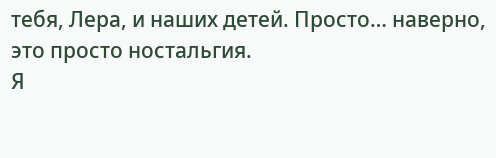тебя, Лера, и наших детей. Просто… наверно, это просто ностальгия.
Я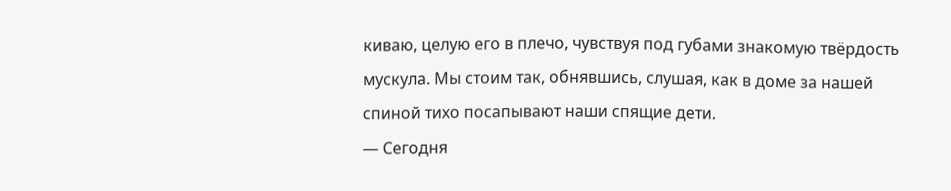киваю, целую его в плечо, чувствуя под губами знакомую твёрдость мускула. Мы стоим так, обнявшись, слушая, как в доме за нашей спиной тихо посапывают наши спящие дети.
— Сегодня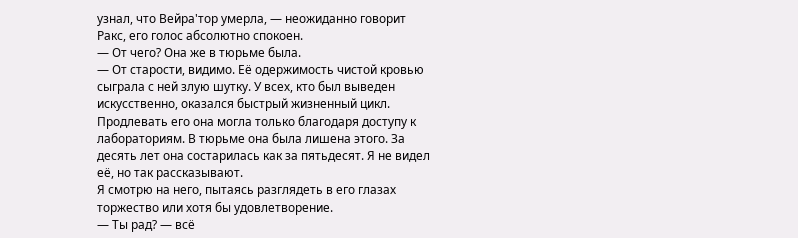узнал, что Вейра'тор умерла, — неожиданно говорит Ракс, его голос абсолютно спокоен.
— От чего? Она же в тюрьме была.
— От старости, видимо. Её одержимость чистой кровью сыграла с ней злую шутку. У всех, кто был выведен искусственно, оказался быстрый жизненный цикл. Продлевать его она могла только благодаря доступу к лабораториям. В тюрьме она была лишена этого. За десять лет она состарилась как за пятьдесят. Я не видел её, но так рассказывают.
Я смотрю на него, пытаясь разглядеть в его глазах торжество или хотя бы удовлетворение.
— Ты рад? — всё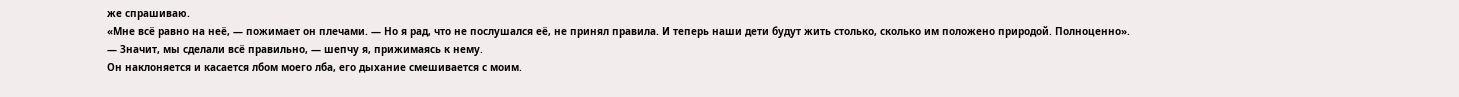же спрашиваю.
«Мне всё равно на неё, — пожимает он плечами. — Но я рад, что не послушался её, не принял правила. И теперь наши дети будут жить столько, сколько им положено природой. Полноценно».
— Значит, мы сделали всё правильно, — шепчу я, прижимаясь к нему.
Он наклоняется и касается лбом моего лба, его дыхание смешивается с моим.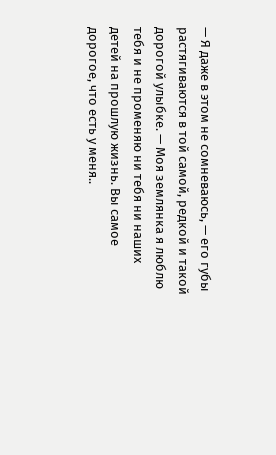— Я даже в этом не сомневаюсь, — его губы растягиваются в той самой, редкой и такой дорогой улыбке. — Моя землянка я люблю тебя и не променяю ни тебя ни наших детей на прошлую жизнь. Вы самое дорогое, что есть у меня..